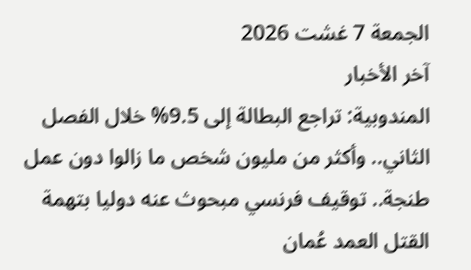الجمعة 7 غشت 2026
آخر الأخبار
المندوبية: تراجع البطالة إلى 9.5% خلال الفصل الثاني.. وأكثر من مليون شخص ما زالوا دون عمل طنجة.. توقيف فرنسي مبحوث عنه دوليا بتهمة القتل العمد عُمان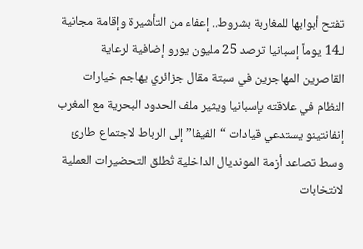تفتح أبوابها للمغاربة بشروط.. إعفاء من التأشيرة وإقامة مجانية لـ14 يوماً إسبانيا ترصد 25 مليون يورو إضافية لرعاية القاصرين المهاجرين في سبتة مقال جزائري يهاجم خيارات النظام في علاقته بإسبانيا ويثير ملف الحدود البحرية مع المغرب إنفانتينو يستدعي قيادات “الفيفا” إلى الرباط لاجتماع طارئ وسط تصاعد أزمة المونديال الداخلية تُطلق التحضيرات العملية لانتخابات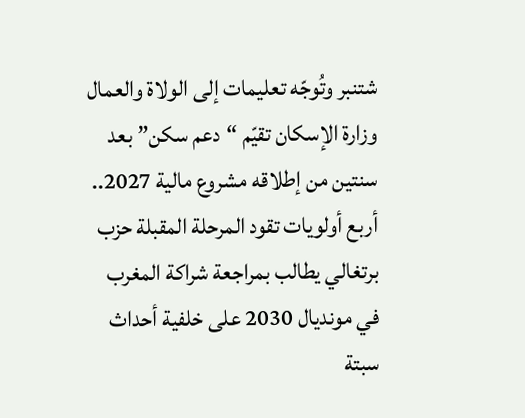شتنبر وتُوجّه تعليمات إلى الولاة والعمال وزارة الإسكان تقيّم “دعم سكن” بعد سنتين من إطلاقه مشروع مالية 2027.. أربع أولويات تقود المرحلة المقبلة حزب برتغالي يطالب بمراجعة شراكة المغرب في مونديال 2030 على خلفية أحداث سبتة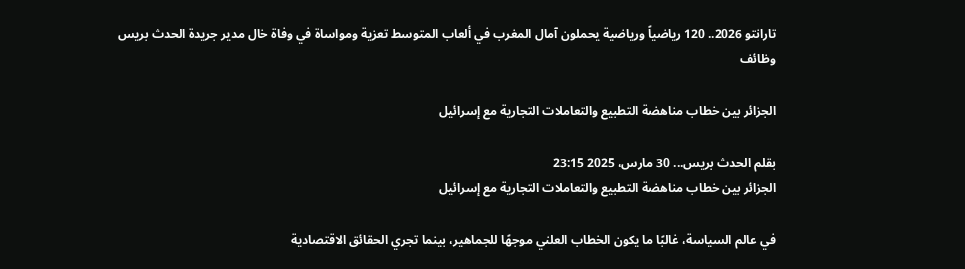تارانتو 2026.. 120 رياضياً ورياضية يحملون آمال المغرب في ألعاب المتوسط تعزية ومواساة في وفاة خال مدير جريدة الحدث بريس
وظائف

الجزائر بين خطاب مناهضة التطبيع والتعاملات التجارية مع إسرائيل

بقلم الحدث بريس... 30 مارس، 2025 23:15
الجزائر بين خطاب مناهضة التطبيع والتعاملات التجارية مع إسرائيل

في عالم السياسة، غالبًا ما يكون الخطاب العلني موجهًا للجماهير، بينما تجري الحقائق الاقتصادية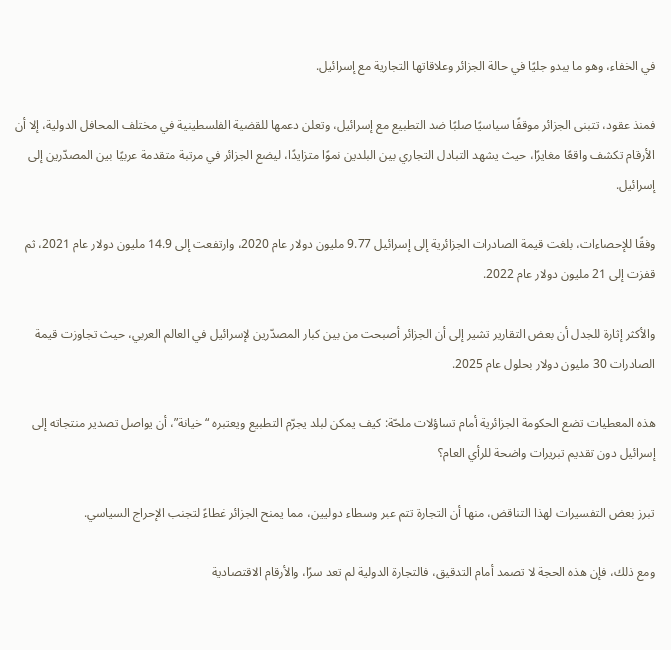في الخفاء، وهو ما يبدو جليًا في حالة الجزائر وعلاقاتها التجارية مع إسرائيل.

فمنذ عقود، تتبنى الجزائر موقفًا سياسيًا صلبًا ضد التطبيع مع إسرائيل، وتعلن دعمها للقضية الفلسطينية في مختلف المحافل الدولية، إلا أن الأرقام تكشف واقعًا مغايرًا، حيث يشهد التبادل التجاري بين البلدين نموًا متزايدًا، ليضع الجزائر في مرتبة متقدمة عربيًا بين المصدّرين إلى إسرائيل.

وفقًا للإحصاءات، بلغت قيمة الصادرات الجزائرية إلى إسرائيل 9.77 مليون دولار عام 2020، وارتفعت إلى 14.9 مليون دولار عام 2021، ثم قفزت إلى 21 مليون دولار عام 2022.

والأكثر إثارة للجدل أن بعض التقارير تشير إلى أن الجزائر أصبحت من بين كبار المصدّرين لإسرائيل في العالم العربي، حيث تجاوزت قيمة الصادرات 30 مليون دولار بحلول عام 2025.

هذه المعطيات تضع الحكومة الجزائرية أمام تساؤلات ملحّة: كيف يمكن لبلد يجرّم التطبيع ويعتبره “خيانة”، أن يواصل تصدير منتجاته إلى إسرائيل دون تقديم تبريرات واضحة للرأي العام؟

تبرز بعض التفسيرات لهذا التناقض، منها أن التجارة تتم عبر وسطاء دوليين، مما يمنح الجزائر غطاءً لتجنب الإحراج السياسي.

ومع ذلك، فإن هذه الحجة لا تصمد أمام التدقيق، فالتجارة الدولية لم تعد سرًا، والأرقام الاقتصادية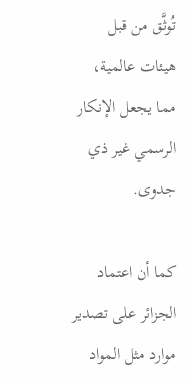تُوثَّق من قبل هيئات عالمية، مما يجعل الإنكار الرسمي غير ذي جدوى.

كما أن اعتماد الجزائر على تصدير موارد مثل المواد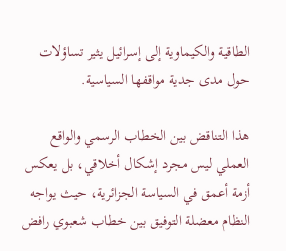الطاقية والكيماوية إلى إسرائيل يثير تساؤلات حول مدى جدية مواقفها السياسية.

هذا التناقض بين الخطاب الرسمي والواقع العملي ليس مجرد إشكال أخلاقي، بل يعكس أزمة أعمق في السياسة الجزائرية، حيث يواجه النظام معضلة التوفيق بين خطاب شعبوي رافض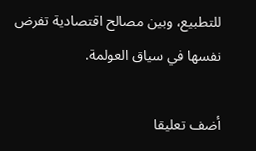للتطبيع، وبين مصالح اقتصادية تفرض نفسها في سياق العولمة.

أضف تعليقا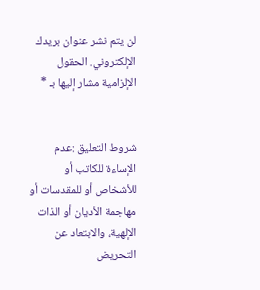لن يتم نشر عنوان بريدك الإلكتروني. الحقول الإلزامية مشار إليها بـ *


شروط التعليق :عدم الإساءة للكاتب أو للأشخاص أو للمقدسات أو مهاجمة الأديان أو الذات الإلهية، والابتعاد عن التحريض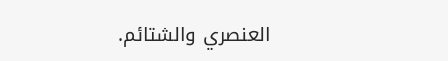العنصري والشتائم.